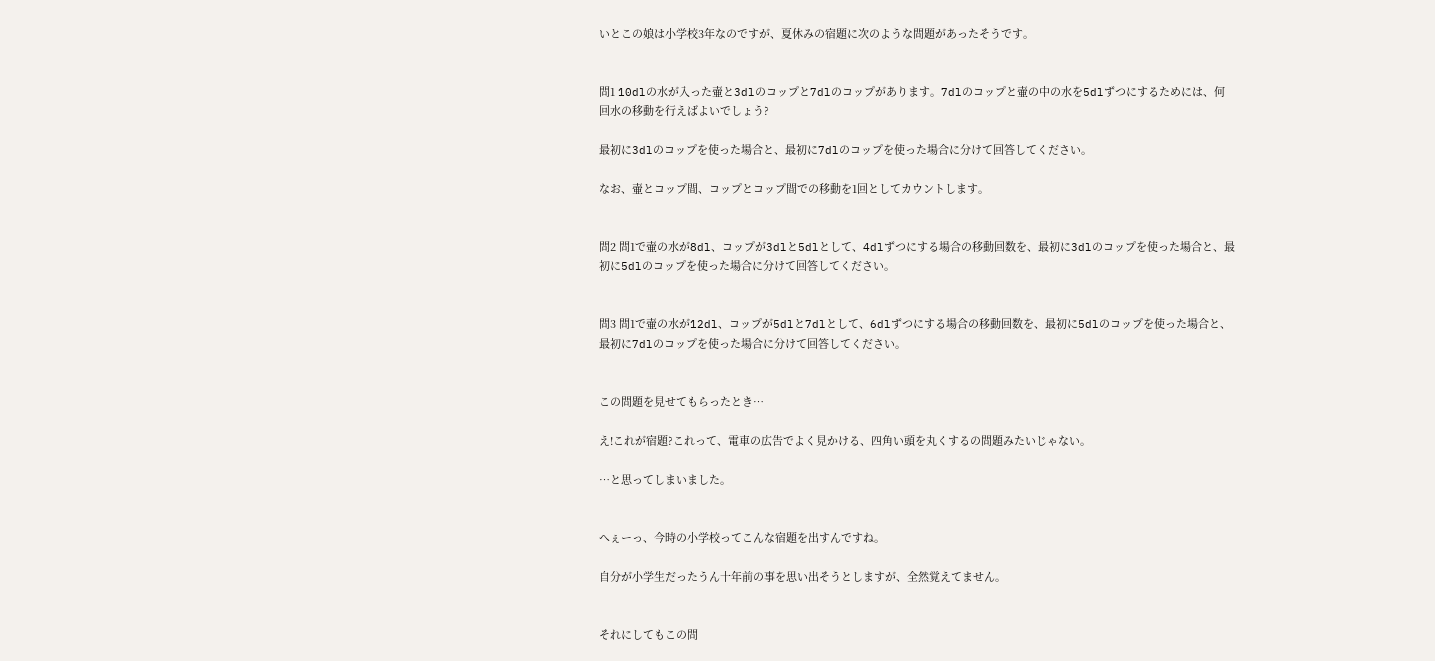いとこの娘は小学校3年なのですが、夏休みの宿題に次のような問題があったそうです。


問1 10dlの水が入った壷と3dlのコップと7dlのコップがあります。7dlのコップと壷の中の水を5dlずつにするためには、何回水の移動を行えばよいでしょう?

最初に3dlのコップを使った場合と、最初に7dlのコップを使った場合に分けて回答してください。

なお、壷とコップ間、コップとコップ間での移動を1回としてカウントします。


問2 問1で壷の水が8dl、コップが3dlと5dlとして、4dlずつにする場合の移動回数を、最初に3dlのコップを使った場合と、最初に5dlのコップを使った場合に分けて回答してください。


問3 問1で壷の水が12dl、コップが5dlと7dlとして、6dlずつにする場合の移動回数を、最初に5dlのコップを使った場合と、最初に7dlのコップを使った場合に分けて回答してください。


この問題を見せてもらったとき…

え!これが宿題?これって、電車の広告でよく見かける、四角い頭を丸くするの問題みたいじゃない。

…と思ってしまいました。


へぇーっ、今時の小学校ってこんな宿題を出すんですね。

自分が小学生だったうん十年前の事を思い出そうとしますが、全然覚えてません。


それにしてもこの問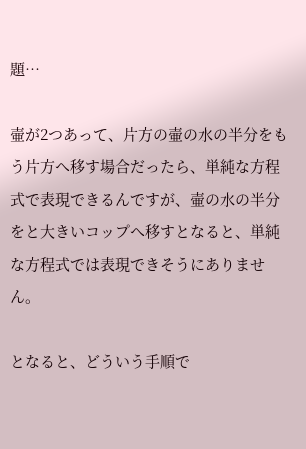題…

壷が2つあって、片方の壷の水の半分をもう片方へ移す場合だったら、単純な方程式で表現できるんですが、壷の水の半分をと大きいコップへ移すとなると、単純な方程式では表現できそうにありません。

となると、どういう手順で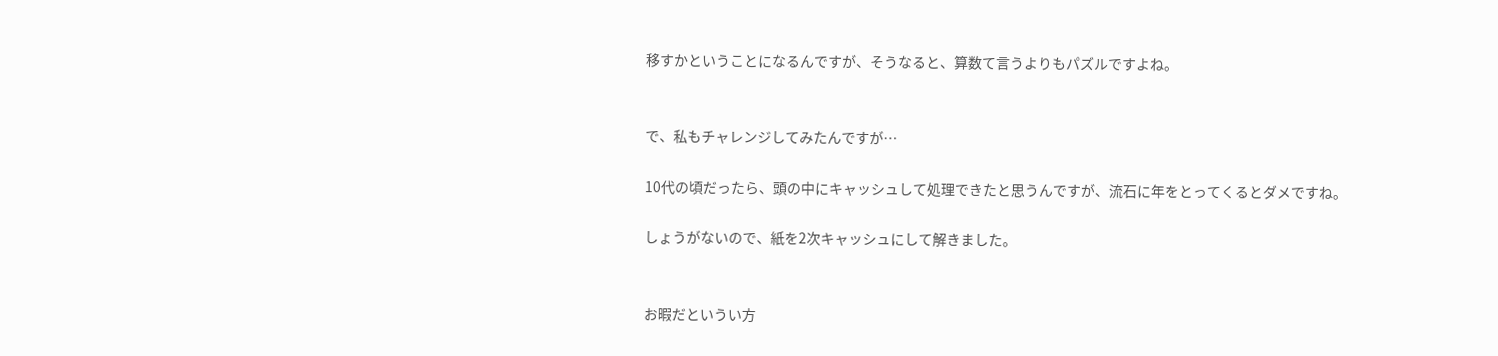移すかということになるんですが、そうなると、算数て言うよりもパズルですよね。


で、私もチャレンジしてみたんですが…

10代の頃だったら、頭の中にキャッシュして処理できたと思うんですが、流石に年をとってくるとダメですね。

しょうがないので、紙を2次キャッシュにして解きました。


お暇だというい方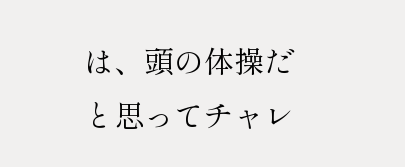は、頭の体操だと思ってチャレ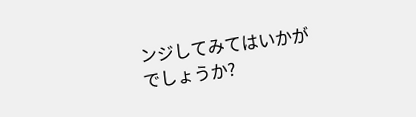ンジしてみてはいかがでしょうか?